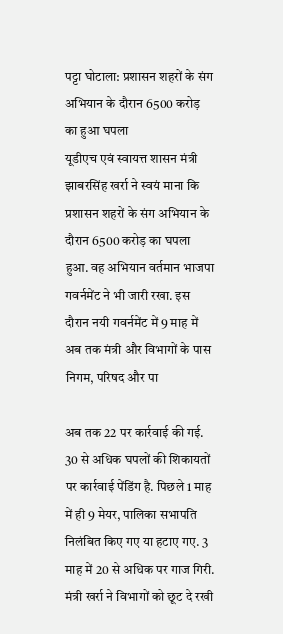पट्टा घोटाला: प्रशासन शहरों के संग अभियान के दौरान 6500 करोड़ का हुआ घपला
यूडीएच एवं स्वायत्त शासन मंत्री झाबरसिंह खर्रा ने स्वयं माना कि प्रशासन शहरों के संग अभियान के दौरान 6500 करोड़ का घपला हुआ. वह अभियान वर्तमान भाजपा गवर्नमेंट ने भी जारी रखा. इस दौरान नयी गवर्नमेंट में 9 माह में अब तक मंत्री और विभागों के पास निगम, परिषद और पा

अब तक 22 पर कार्रवाई की गई. 30 से अधिक घपलों की शिकायतों पर कार्रवाई पेंडिंग है. पिछले 1 माह में ही 9 मेयर, पालिका सभापति निलंबित किए गए या हटाए गए. 3 माह में 20 से अधिक पर गाज गिरी. मंत्री खर्रा ने विभागों को छूट दे रखी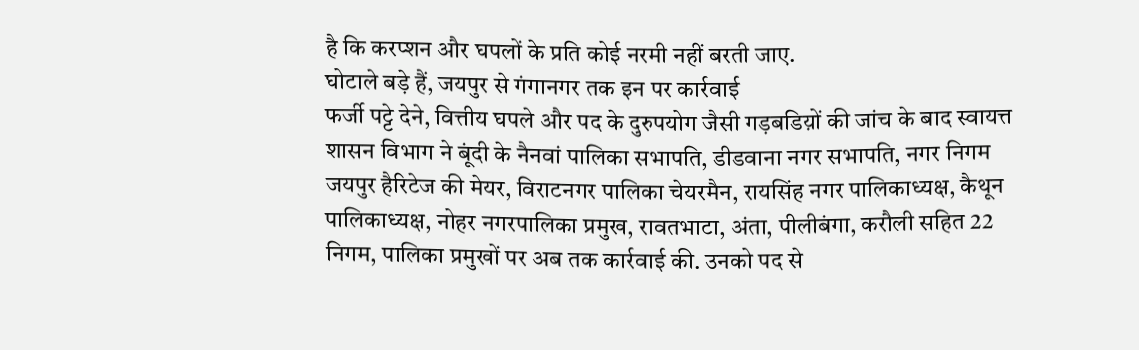है कि करप्शन और घपलों के प्रति कोई नरमी नहीं बरती जाए.
घोटाले बड़े हैं, जयपुर से गंगानगर तक इन पर कार्रवाई
फर्जी पट्टे देने, वित्तीय घपले और पद के दुरुपयोग जैसी गड़बडिय़ों की जांच के बाद स्वायत्त शासन विभाग ने बूंदी के नैनवां पालिका सभापति, डीडवाना नगर सभापति, नगर निगम जयपुर हैरिटेज की मेयर, विराटनगर पालिका चेयरमैन, रायसिंह नगर पालिकाध्यक्ष, कैथून पालिकाध्यक्ष, नोहर नगरपालिका प्रमुख, रावतभाटा, अंता, पीलीबंगा, करौली सहित 22 निगम, पालिका प्रमुखों पर अब तक कार्रवाई की. उनको पद से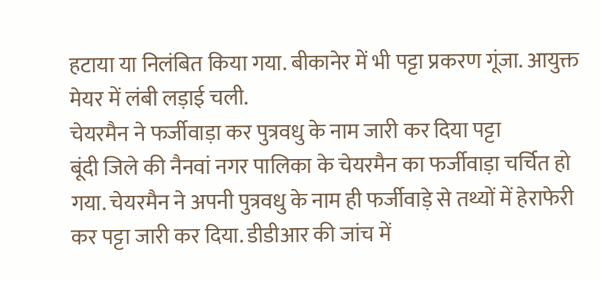हटाया या निलंबित किया गया. बीकानेर में भी पट्टा प्रकरण गूंजा. आयुक्त मेयर में लंबी लड़ाई चली.
चेयरमैन ने फर्जीवाड़ा कर पुत्रवधु के नाम जारी कर दिया पट्टा
बूंदी जिले की नैनवां नगर पालिका के चेयरमैन का फर्जीवाड़ा चर्चित हो गया. चेयरमैन ने अपनी पुत्रवधु के नाम ही फर्जीवाड़े से तथ्यों में हेराफेरी कर पट्टा जारी कर दिया. डीडीआर की जांच में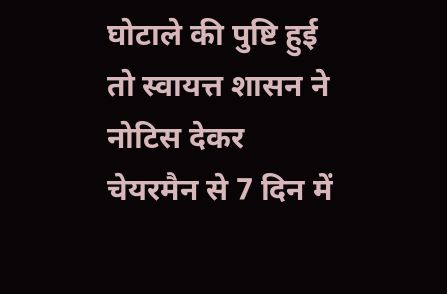घोटाले की पुष्टि हुई तो स्वायत्त शासन ने नोटिस देकर चेयरमैन से 7 दिन में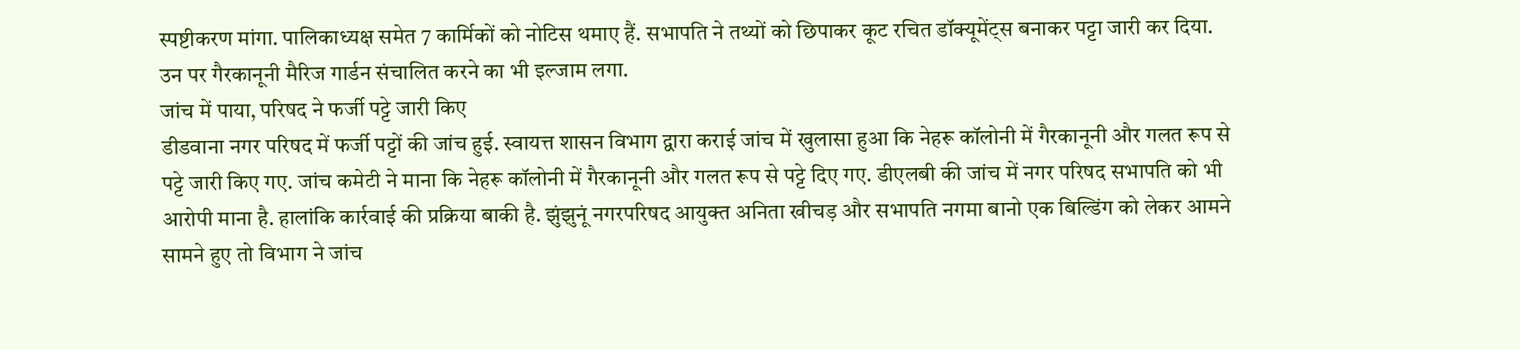स्पष्टीकरण मांगा. पालिकाध्यक्ष समेत 7 कार्मिकों को नोटिस थमाए हैं. सभापति ने तथ्यों को छिपाकर कूट रचित डॉक्यूमेंट्स बनाकर पट्टा जारी कर दिया. उन पर गैरकानूनी मैरिज गार्डन संचालित करने का भी इल्जाम लगा.
जांच में पाया, परिषद ने फर्जी पट्टे जारी किए
डीडवाना नगर परिषद में फर्जी पट्टों की जांच हुई. स्वायत्त शासन विभाग द्वारा कराई जांच में खुलासा हुआ कि नेहरू कॉलोनी में गैरकानूनी और गलत रूप से पट्टे जारी किए गए. जांच कमेटी ने माना कि नेहरू कॉलोनी में गैरकानूनी और गलत रूप से पट्टे दिए गए. डीएलबी की जांच में नगर परिषद सभापति को भी आरोपी माना है. हालांकि कार्रवाई की प्रक्रिया बाकी है. झुंझुनूं नगरपरिषद आयुक्त अनिता खीचड़ और सभापति नगमा बानो एक बिल्डिंग को लेकर आमने सामने हुए तो विभाग ने जांच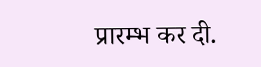प्रारम्भ कर दी.